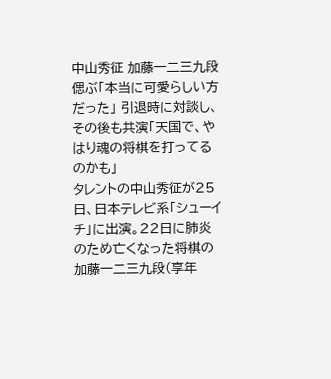中山秀征 加藤一二三九段偲ぶ「本当に可愛らしい方だった」 引退時に対談し、その後も共演「天国で、やはり魂の将棋を打ってるのかも」
タレントの中山秀征が25日、日本テレビ系「シューイチ」に出演。22日に肺炎のため亡くなった将棋の加藤一二三九段(享年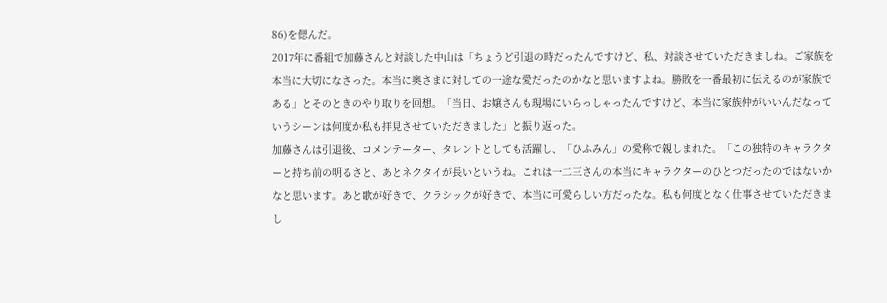86)を偲んだ。
2017年に番組で加藤さんと対談した中山は「ちょうど引退の時だったんですけど、私、対談させていただきましね。ご家族を本当に大切になさった。本当に奥さまに対しての一途な愛だったのかなと思いますよね。勝敗を一番最初に伝えるのが家族である」とそのときのやり取りを回想。「当日、お嬢さんも現場にいらっしゃったんですけど、本当に家族仲がいいんだなっていうシーンは何度か私も拝見させていただきました」と振り返った。
加藤さんは引退後、コメンテーター、タレントとしても活躍し、「ひふみん」の愛称で親しまれた。「この独特のキャラクターと持ち前の明るさと、あとネクタイが長いというね。これは一二三さんの本当にキャラクターのひとつだったのではないかなと思います。あと歌が好きで、クラシックが好きで、本当に可愛らしい方だったな。私も何度となく仕事させていただきまし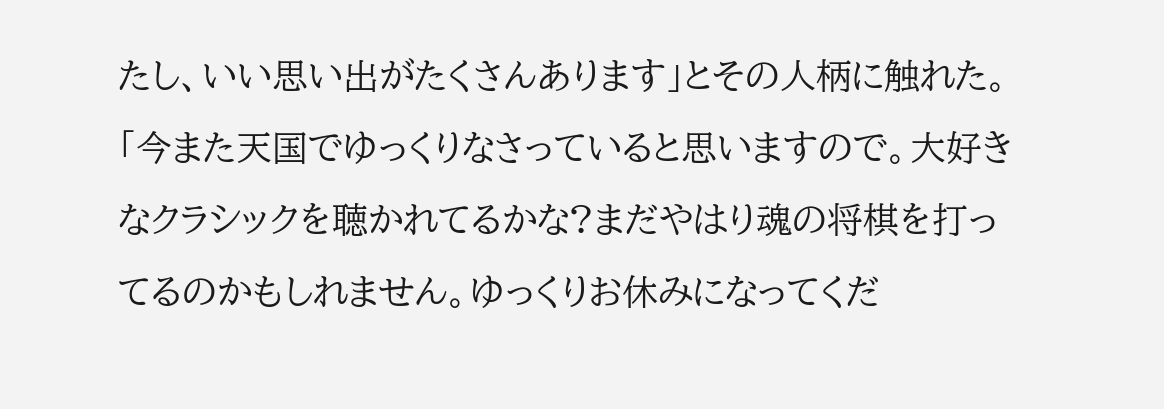たし、いい思い出がたくさんあります」とその人柄に触れた。
「今また天国でゆっくりなさっていると思いますので。大好きなクラシックを聴かれてるかな?まだやはり魂の将棋を打ってるのかもしれません。ゆっくりお休みになってくだ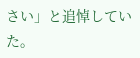さい」と追悼していた。